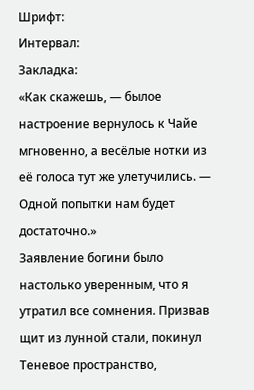Шрифт:
Интервал:
Закладка:
«Как скажешь, — былое настроение вернулось к Чайе мгновенно, а весёлые нотки из её голоса тут же улетучились. — Одной попытки нам будет достаточно.»
Заявление богини было настолько уверенным, что я утратил все сомнения. Призвав щит из лунной стали, покинул Теневое пространство,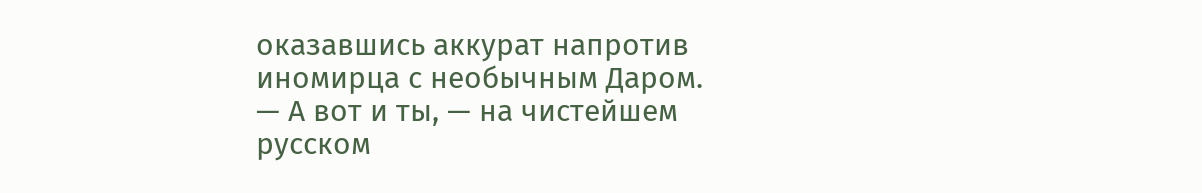оказавшись аккурат напротив иномирца с необычным Даром.
— А вот и ты, — на чистейшем русском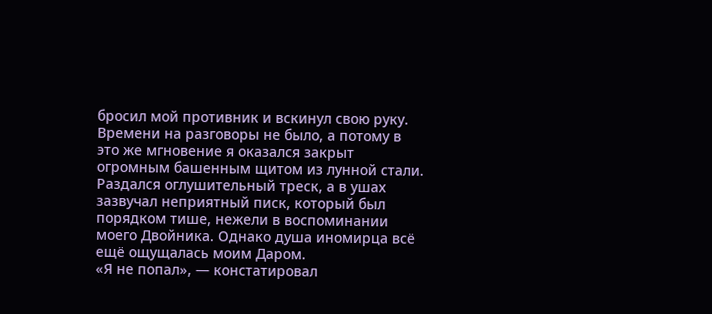бросил мой противник и вскинул свою руку.
Времени на разговоры не было, а потому в это же мгновение я оказался закрыт огромным башенным щитом из лунной стали. Раздался оглушительный треск, а в ушах зазвучал неприятный писк, который был порядком тише, нежели в воспоминании моего Двойника. Однако душа иномирца всё ещё ощущалась моим Даром.
«Я не попал», — констатировал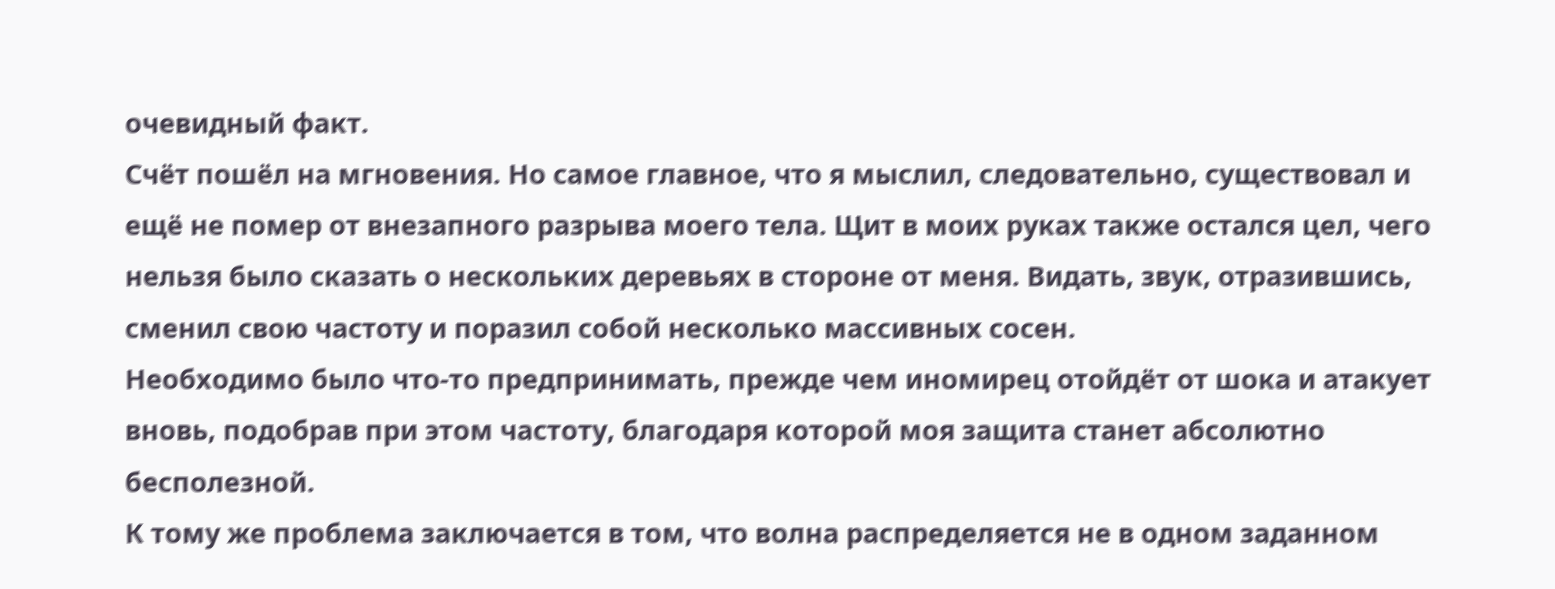очевидный факт.
Счёт пошёл на мгновения. Но самое главное, что я мыслил, следовательно, существовал и ещё не помер от внезапного разрыва моего тела. Щит в моих руках также остался цел, чего нельзя было сказать о нескольких деревьях в стороне от меня. Видать, звук, отразившись, сменил свою частоту и поразил собой несколько массивных сосен.
Необходимо было что-то предпринимать, прежде чем иномирец отойдёт от шока и атакует вновь, подобрав при этом частоту, благодаря которой моя защита станет абсолютно бесполезной.
К тому же проблема заключается в том, что волна распределяется не в одном заданном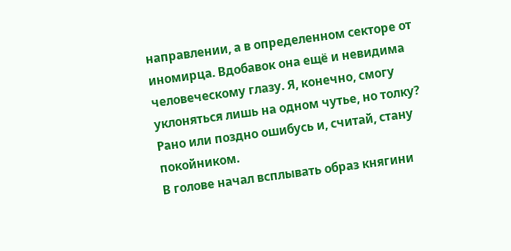направлении, а в определенном секторе от иномирца. Вдобавок она ещё и невидима человеческому глазу. Я, конечно, смогу уклоняться лишь на одном чутье, но толку? Рано или поздно ошибусь и, считай, стану покойником.
В голове начал всплывать образ княгини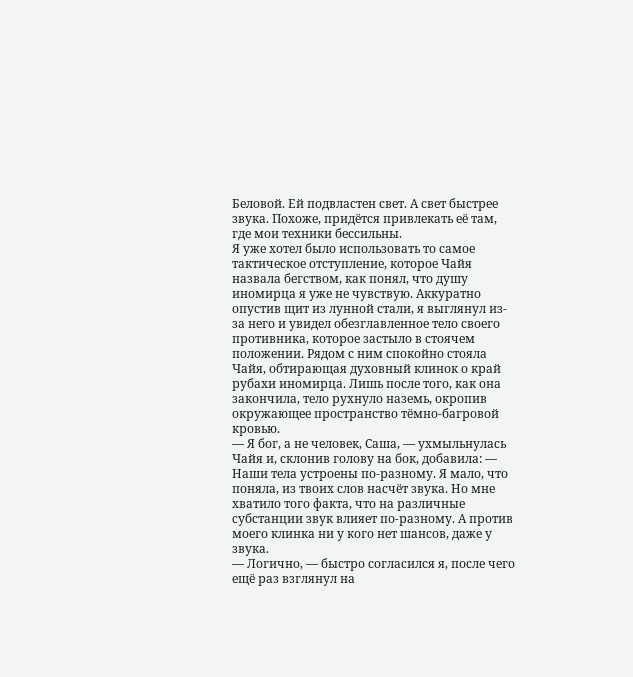Беловой. Ей подвластен свет. А свет быстрее звука. Похоже, придётся привлекать её там, где мои техники бессильны.
Я уже хотел было использовать то самое тактическое отступление, которое Чайя назвала бегством, как понял, что душу иномирца я уже не чувствую. Аккуратно опустив щит из лунной стали, я выглянул из-за него и увидел обезглавленное тело своего противника, которое застыло в стоячем положении. Рядом с ним спокойно стояла Чайя, обтирающая духовный клинок о край рубахи иномирца. Лишь после того, как она закончила, тело рухнуло наземь, окропив окружающее пространство тёмно-багровой кровью.
— Я бог, а не человек, Саша, — ухмыльнулась Чайя и, склонив голову на бок, добавила: — Наши тела устроены по-разному. Я мало, что поняла, из твоих слов насчёт звука. Но мне хватило того факта, что на различные субстанции звук влияет по-разному. А против моего клинка ни у кого нет шансов, даже у звука.
— Логично, — быстро согласился я, после чего ещё раз взглянул на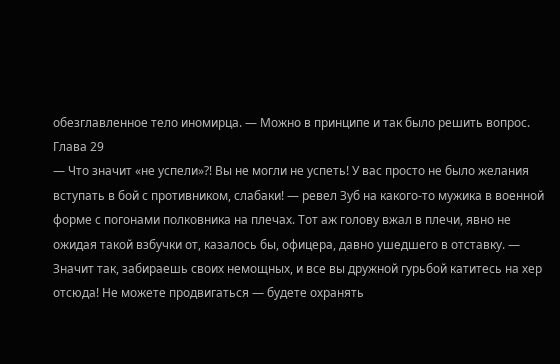обезглавленное тело иномирца. — Можно в принципе и так было решить вопрос.
Глава 29
— Что значит «не успели»⁈ Вы не могли не успеть! У вас просто не было желания вступать в бой с противником, слабаки! — ревел Зуб на какого-то мужика в военной форме с погонами полковника на плечах. Тот аж голову вжал в плечи, явно не ожидая такой взбучки от, казалось бы, офицера, давно ушедшего в отставку. — Значит так, забираешь своих немощных, и все вы дружной гурьбой катитесь на хер отсюда! Не можете продвигаться — будете охранять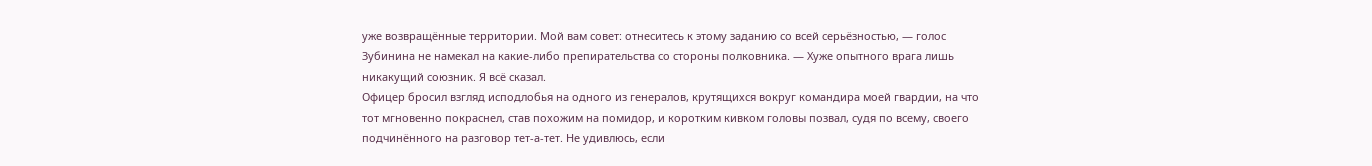уже возвращённые территории. Мой вам совет: отнеситесь к этому заданию со всей серьёзностью, — голос Зубинина не намекал на какие-либо препирательства со стороны полковника. — Хуже опытного врага лишь никакущий союзник. Я всё сказал.
Офицер бросил взгляд исподлобья на одного из генералов, крутящихся вокруг командира моей гвардии, на что тот мгновенно покраснел, став похожим на помидор, и коротким кивком головы позвал, судя по всему, своего подчинённого на разговор тет-а-тет. Не удивлюсь, если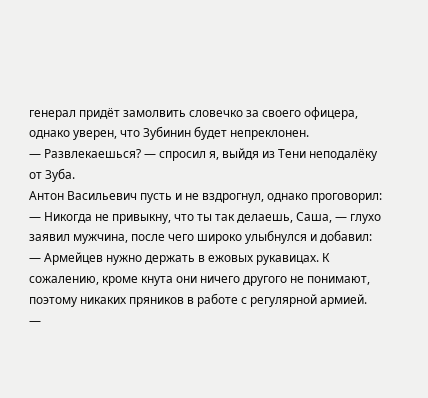генерал придёт замолвить словечко за своего офицера, однако уверен, что Зубинин будет непреклонен.
— Развлекаешься? — спросил я, выйдя из Тени неподалёку от Зуба.
Антон Васильевич пусть и не вздрогнул, однако проговорил:
— Никогда не привыкну, что ты так делаешь, Саша, — глухо заявил мужчина, после чего широко улыбнулся и добавил: — Армейцев нужно держать в ежовых рукавицах. К сожалению, кроме кнута они ничего другого не понимают, поэтому никаких пряников в работе с регулярной армией.
—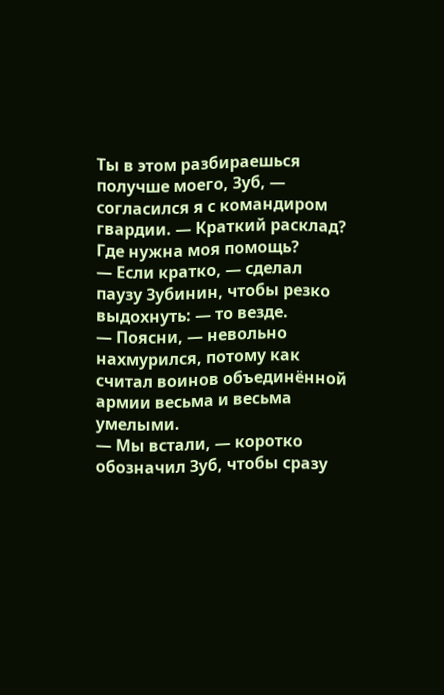Ты в этом разбираешься получше моего, Зуб, — согласился я с командиром гвардии. — Краткий расклад? Где нужна моя помощь?
— Если кратко, — сделал паузу Зубинин, чтобы резко выдохнуть: — то везде.
— Поясни, — невольно нахмурился, потому как считал воинов объединённой армии весьма и весьма умелыми.
— Мы встали, — коротко обозначил Зуб, чтобы сразу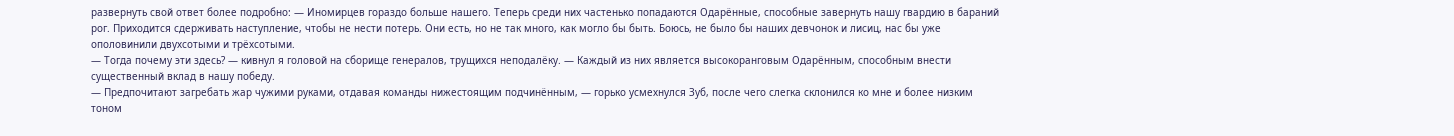развернуть свой ответ более подробно: — Иномирцев гораздо больше нашего. Теперь среди них частенько попадаются Одарённые, способные завернуть нашу гвардию в бараний рог. Приходится сдерживать наступление, чтобы не нести потерь. Они есть, но не так много, как могло бы быть. Боюсь, не было бы наших девчонок и лисиц, нас бы уже ополовинили двухсотыми и трёхсотыми.
— Тогда почему эти здесь? — кивнул я головой на сборище генералов, трущихся неподалёку. — Каждый из них является высокоранговым Одарённым, способным внести существенный вклад в нашу победу.
— Предпочитают загребать жар чужими руками, отдавая команды нижестоящим подчинённым, — горько усмехнулся Зуб, после чего слегка склонился ко мне и более низким тоном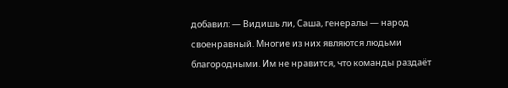добавил: — Видишь ли, Саша, генералы — народ своенравный. Многие из них являются людьми благородными. Им не нравится, что команды раздаёт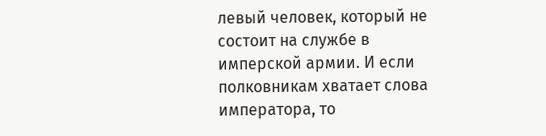левый человек, который не состоит на службе в имперской армии. И если полковникам хватает слова императора, то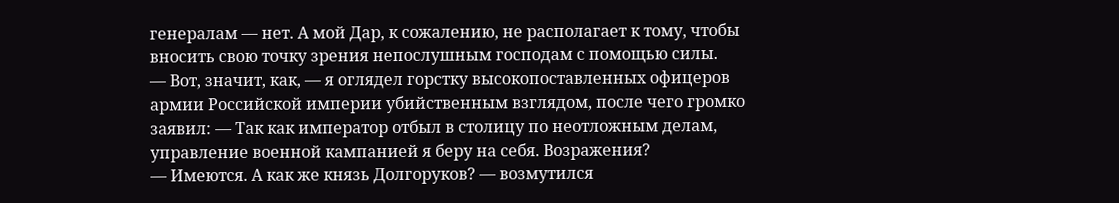генералам — нет. А мой Дар, к сожалению, не располагает к тому, чтобы вносить свою точку зрения непослушным господам с помощью силы.
— Вот, значит, как, — я оглядел горстку высокопоставленных офицеров армии Российской империи убийственным взглядом, после чего громко заявил: — Так как император отбыл в столицу по неотложным делам, управление военной кампанией я беру на себя. Возражения?
— Имеются. А как же князь Долгоруков? — возмутился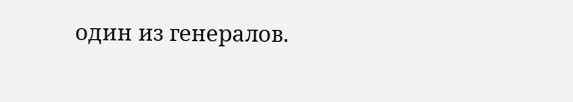один из генералов.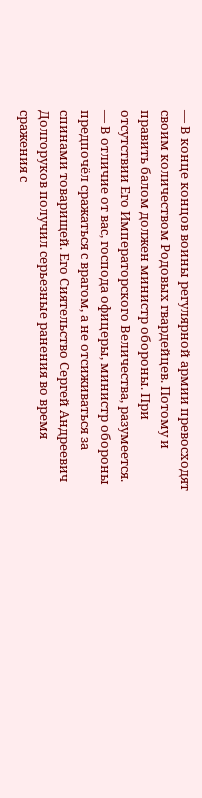— В конце концов воины регулярной армии превосходят своим количеством Родовых гвардейцев. Потому и править балом должен министр обороны. При отсутствии Его Императорского Величества, разумеется.
— В отличие от вас, господа офицеры, министр обороны предпочёл сражаться с врагом, а не отсиживаться за спинами товарищей. Его Сиятельство Сергей Андреевич Долгоруков получил серьезные ранения во время сражения с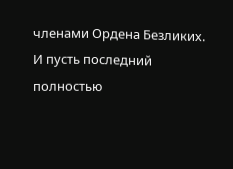членами Ордена Безликих. И пусть последний полностью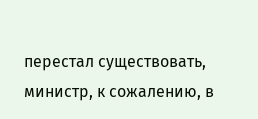перестал существовать, министр, к сожалению, в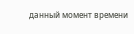данный момент времени